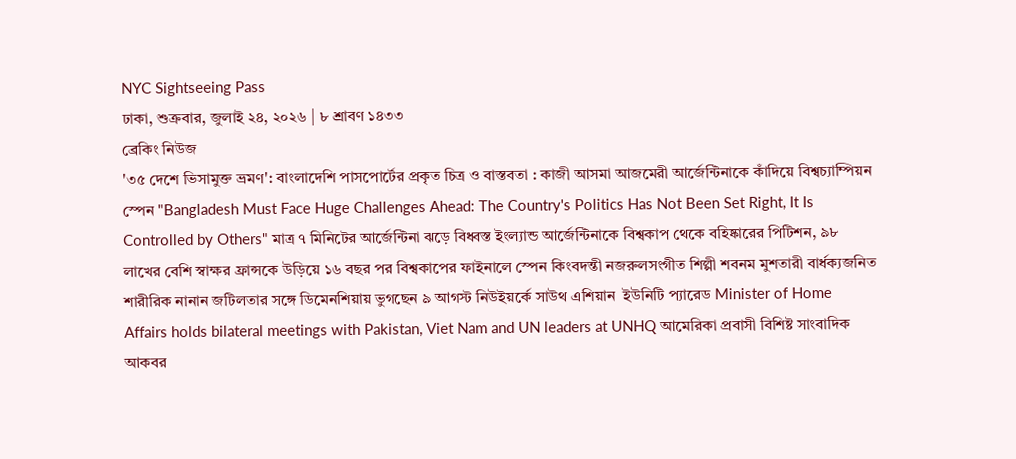NYC Sightseeing Pass
ঢাকা, শুক্রবার, জুলাই ২৪, ২০২৬ | ৮ শ্রাবণ ১৪৩৩
ব্রেকিং নিউজ
'৩৫ দেশে ভিসামুক্ত ভ্রমণ': বাংলাদেশি পাসপোর্টের প্রকৃত চিত্র ও বাস্তবতা : কাজী আসমা আজমেরী আর্জেন্টিনাকে কাঁদিয়ে বিশ্বচ্যাম্পিয়ন স্পেন "Bangladesh Must Face Huge Challenges Ahead: The Country's Politics Has Not Been Set Right, It Is Controlled by Others" মাত্র ৭ মিনিটের আর্জেন্টিনা ঝড়ে বিধ্বস্ত ইংল্যান্ড আর্জেন্টিনাকে বিশ্বকাপ থেকে বহিষ্কারের পিটিশন, ৯৮ লাখের বেশি স্বাক্ষর ফ্রান্সকে উড়িয়ে ১৬ বছর পর বিশ্বকাপের ফাইনালে স্পেন কিংবদন্তী নজরুলসংগীত শিল্পী শবনম মুশতারী বার্ধক্যজনিত শারীরিক নানান জটিলতার সঙ্গে ডিমেনশিয়ায় ভুগছেন ৯ আগস্ট নিউইয়র্কে সাউথ এশিয়ান  ইউনিটি প্যারেড Minister of Home Affairs holds bilateral meetings with Pakistan, Viet Nam and UN leaders at UNHQ আমেরিকা প্রবাসী বিশিষ্ট সাংবাদিক আকবর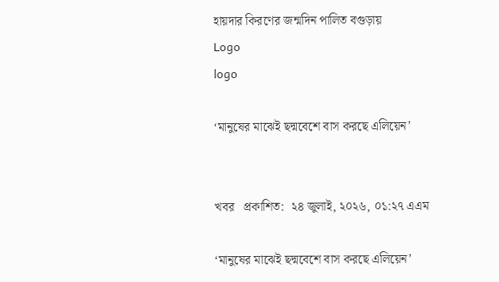হায়দার কিরণের জন্মদিন পালিত বগুড়ায়
Logo
logo

‘মানুষের মাঝেই ছদ্মবেশে বাস করছে এলিয়েন’


খবর   প্রকাশিত:  ২৪ জুলাই, ২০২৬, ০১:২৭ এএম

‘মানুষের মাঝেই ছদ্মবেশে বাস করছে এলিয়েন’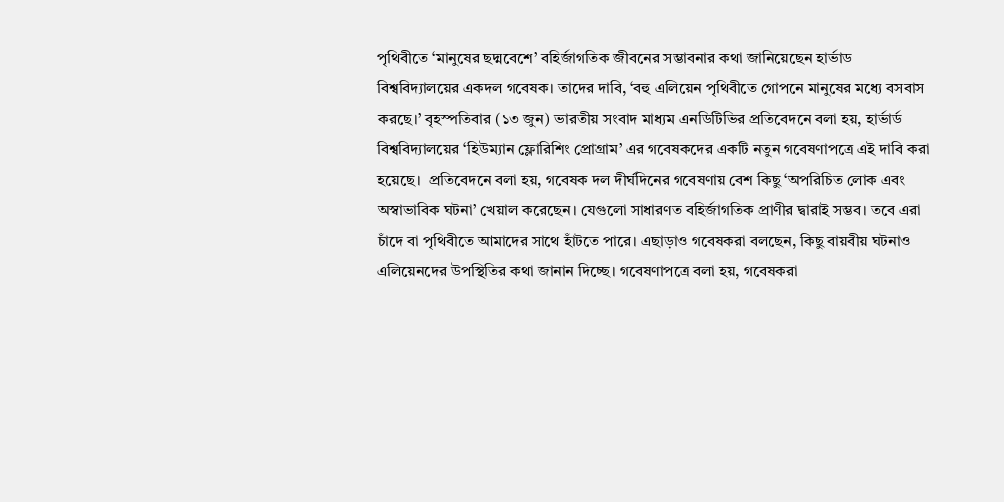পৃথিবীতে ‘মানুষের ছদ্মবেশে’ বহির্জাগতিক জীবনের সম্ভাবনার কথা জানিয়েছেন হার্ভাড বিশ্ববিদ্যালয়ের একদল গবেষক। তাদের দাবি, ‘বহু এলিয়েন পৃথিবীতে গোপনে মানুষের মধ্যে বসবাস করছে।’ বৃহস্পতিবার (১৩ জুন) ভারতীয় সংবাদ মাধ্যম এনডিটিভির প্রতিবেদনে বলা হয়, হার্ভার্ড বিশ্ববিদ্যালয়ের ‘হিউম্যান ফ্লোরিশিং প্রোগ্রাম’ এর গবেষকদের একটি নতুন গবেষণাপত্রে এই দাবি করা হয়েছে।  প্রতিবেদনে বলা হয়, গবেষক দল দীর্ঘদিনের গবেষণায় বেশ কিছু ‘অপরিচিত লোক এবং অস্বাভাবিক ঘটনা’ খেয়াল করেছেন। যেগুলো সাধারণত বহির্জাগতিক প্রাণীর দ্বারাই সম্ভব। তবে এরা চাঁদে বা পৃথিবীতে আমাদের সাথে হাঁটতে পারে। এছাড়াও গবেষকরা বলছেন, কিছু বায়বীয় ঘটনাও এলিয়েনদের উপস্থিতির কথা জানান দিচ্ছে। গবেষণাপত্রে বলা হয়, গবেষকরা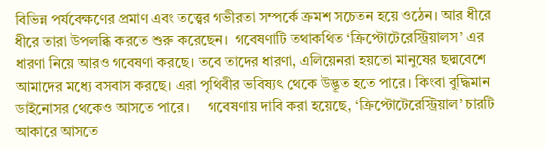বিভিন্ন পর্যবেক্ষণের প্রমাণ এবং তত্ত্বের গভীরতা সম্পর্কে ক্রমশ সচেতন হয়ে ওঠেন। আর ধীরে ধীরে তারা উপলব্ধি করতে শুরু করেছেন।  গবেষণাটি তথাকথিত ‘ক্রিপ্টোটেরেস্ট্রিয়ালস’ এর ধারণা নিয়ে আরও গবেষণা করছে। তবে তাদের ধারণা, এলিয়েনরা হয়তো মানুষের ছদ্মবেশে আমাদের মধ্যে বসবাস করছে। এরা পৃথিবীর ভবিষ্যৎ থেকে উদ্ভূত হতে পারে। কিংবা বুদ্ধিমান ডাইনোসর থেকেও আসতে পারে।     গবেষণায় দাবি করা হয়েছে, ‘ক্রিপ্টোটেরেস্ট্রিয়াল’ চারটি আকারে আসতে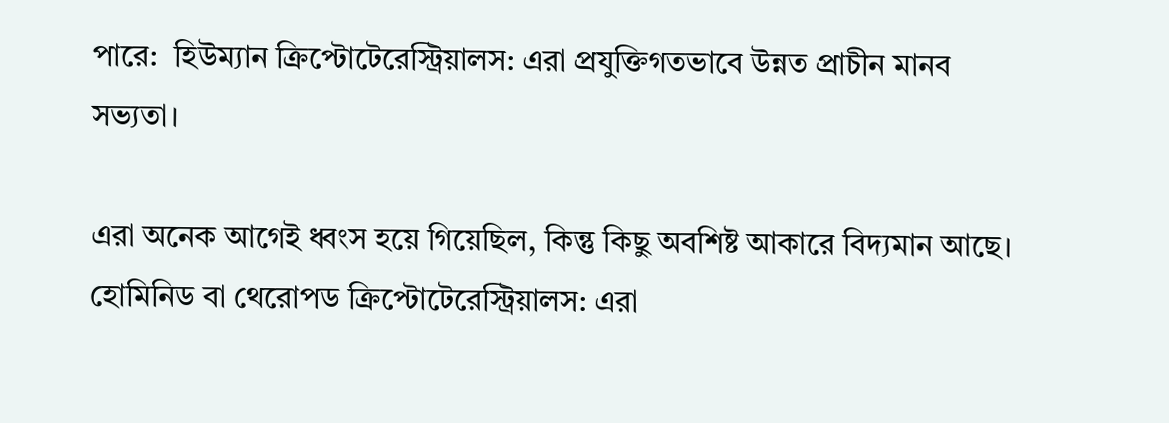পারে:  হিউম্যান ক্রিপ্টোটেরেস্ট্রিয়ালস: এরা প্রযুক্তিগতভাবে উন্নত প্রাচীন মানব সভ্যতা।

এরা অনেক আগেই ধ্বংস হয়ে গিয়েছিল, কিন্তু কিছু অবশিষ্ট আকারে বিদ্যমান আছে।  হোমিনিড বা থেরোপড ক্রিপ্টোটেরেস্ট্রিয়ালস: এরা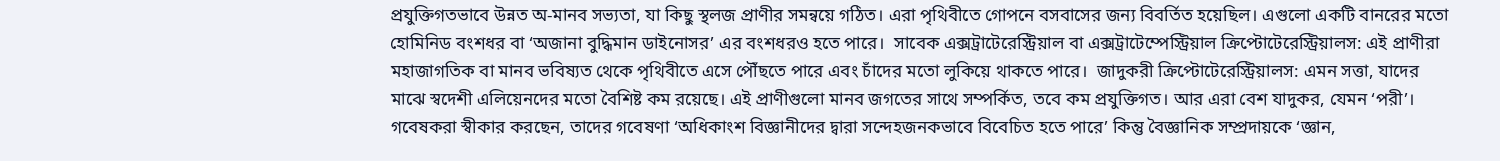প্রযুক্তিগতভাবে উন্নত অ-মানব সভ্যতা, যা কিছু স্থলজ প্রাণীর সমন্বয়ে গঠিত। এরা পৃথিবীতে গোপনে বসবাসের জন্য বিবর্তিত হয়েছিল। এগুলো একটি বানরের মতো হোমিনিড বংশধর বা ‘অজানা বুদ্ধিমান ডাইনোসর’ এর বংশধরও হতে পারে।  সাবেক এক্সট্রাটেরেস্ট্রিয়াল বা এক্সট্রাটেম্পেস্ট্রিয়াল ক্রিপ্টোটেরেস্ট্রিয়ালস: এই প্রাণীরা মহাজাগতিক বা মানব ভবিষ্যত থেকে পৃথিবীতে এসে পৌঁছতে পারে এবং চাঁদের মতো লুকিয়ে থাকতে পারে।  জাদুকরী ক্রিপ্টোটেরেস্ট্রিয়ালস: এমন সত্তা, যাদের মাঝে স্বদেশী এলিয়েনদের মতো বৈশিষ্ট কম রয়েছে। এই প্রাণীগুলো মানব জগতের সাথে সম্পর্কিত, তবে কম প্রযুক্তিগত। আর এরা বেশ যাদুকর, যেমন ‘পরী’।  গবেষকরা স্বীকার করছেন, তাদের গবেষণা ‘অধিকাংশ বিজ্ঞানীদের দ্বারা সন্দেহজনকভাবে বিবেচিত হতে পারে’ কিন্তু বৈজ্ঞানিক সম্প্রদায়কে ‘জ্ঞান,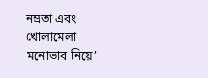নম্রতা এবং খোলামেলা মনোভাব নিয়ে’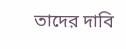তাদের দাবি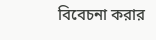বিবেচনা করার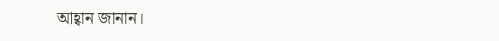আহ্বান জানান।